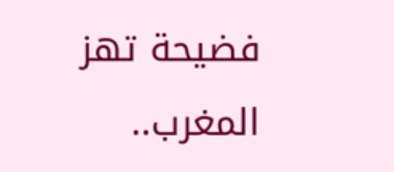فضيحة تهز المغرب..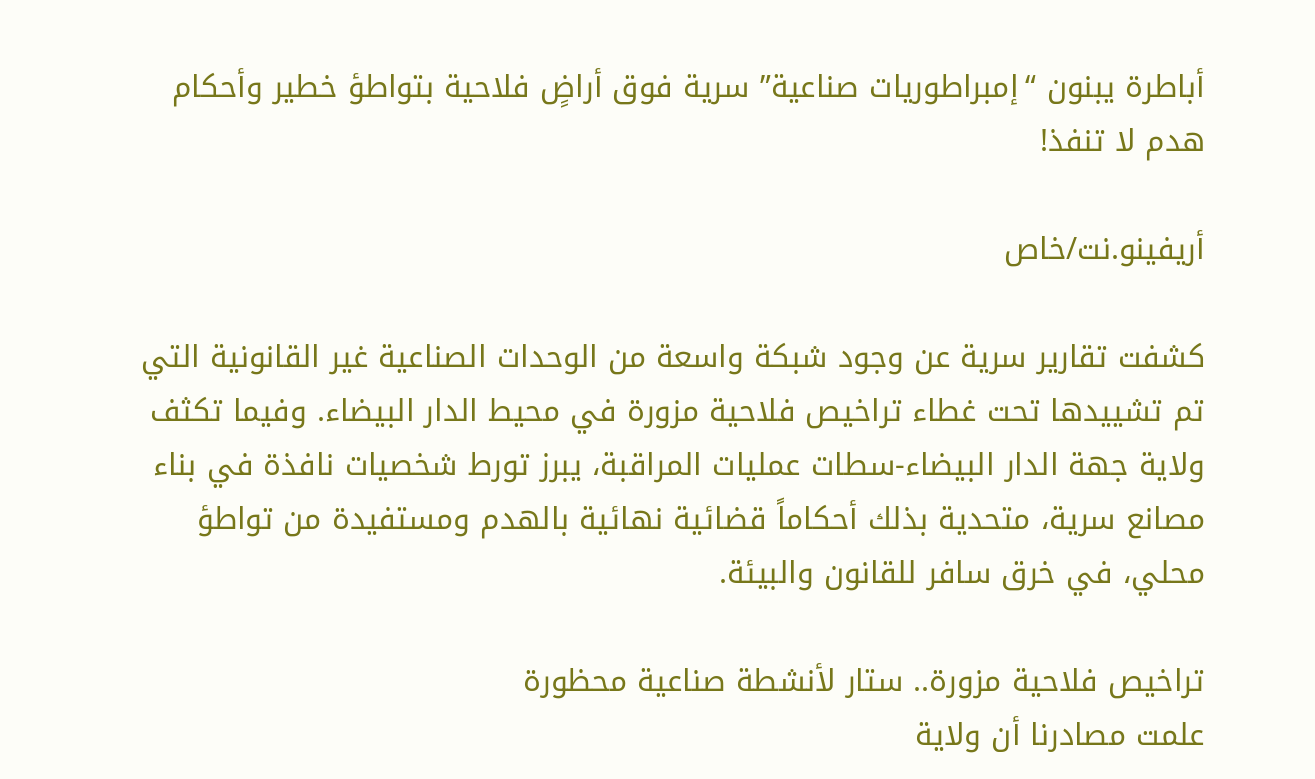أباطرة يبنون “إمبراطوريات صناعية” سرية فوق أراضٍ فلاحية بتواطؤ خطير وأحكام هدم لا تنفذ!

أريفينو.نت/خاص

كشفت تقارير سرية عن وجود شبكة واسعة من الوحدات الصناعية غير القانونية التي تم تشييدها تحت غطاء تراخيص فلاحية مزورة في محيط الدار البيضاء. وفيما تكثف ولاية جهة الدار البيضاء-سطات عمليات المراقبة، يبرز تورط شخصيات نافذة في بناء مصانع سرية، متحدية بذلك أحكاماً قضائية نهائية بالهدم ومستفيدة من تواطؤ محلي، في خرق سافر للقانون والبيئة.

تراخيص فلاحية مزورة.. ستار لأنشطة صناعية محظورة
علمت مصادرنا أن ولاية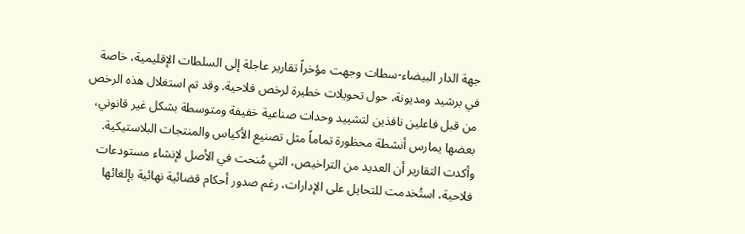جهة الدار البيضاء-سطات وجهت مؤخراً تقارير عاجلة إلى السلطات الإقليمية، خاصة في برشيد ومديونة، حول تحويلات خطيرة لرخص فلاحية. وقد تم استغلال هذه الرخص من قبل فاعلين نافذين لتشييد وحدات صناعية خفيفة ومتوسطة بشكل غير قانوني، بعضها يمارس أنشطة محظورة تماماً مثل تصنيع الأكياس والمنتجات البلاستيكية. وأكدت التقارير أن العديد من التراخيص، التي مُنحت في الأصل لإنشاء مستودعات فلاحية، استُخدمت للتحايل على الإدارات، رغم صدور أحكام قضائية نهائية بإلغائها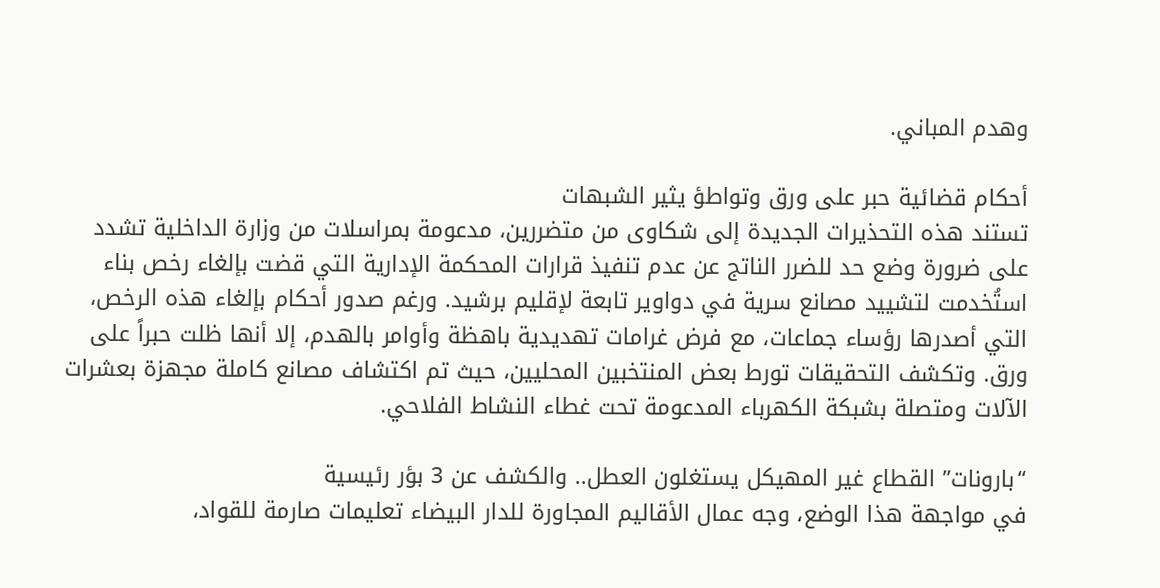وهدم المباني.

أحكام قضائية حبر على ورق وتواطؤ يثير الشبهات
تستند هذه التحذيرات الجديدة إلى شكاوى من متضررين، مدعومة بمراسلات من وزارة الداخلية تشدد على ضرورة وضع حد للضرر الناتج عن عدم تنفيذ قرارات المحكمة الإدارية التي قضت بإلغاء رخص بناء استُخدمت لتشييد مصانع سرية في دواوير تابعة لإقليم برشيد. ورغم صدور أحكام بإلغاء هذه الرخص، التي أصدرها رؤساء جماعات، مع فرض غرامات تهديدية باهظة وأوامر بالهدم، إلا أنها ظلت حبراً على ورق. وتكشف التحقيقات تورط بعض المنتخبين المحليين، حيث تم اكتشاف مصانع كاملة مجهزة بعشرات الآلات ومتصلة بشبكة الكهرباء المدعومة تحت غطاء النشاط الفلاحي.

“بارونات” القطاع غير المهيكل يستغلون العطل.. والكشف عن 3 بؤر رئيسية
في مواجهة هذا الوضع، وجه عمال الأقاليم المجاورة للدار البيضاء تعليمات صارمة للقواد،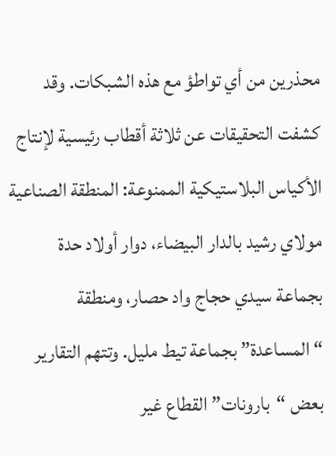محذرين من أي تواطؤ مع هذه الشبكات. وقد كشفت التحقيقات عن ثلاثة أقطاب رئيسية لإنتاج الأكياس البلاستيكية الممنوعة: المنطقة الصناعية مولاي رشيد بالدار البيضاء، دوار أولاد حدة بجماعة سيدي حجاج واد حصار، ومنطقة “المساعدة” بجماعة تيط مليل. وتتهم التقارير بعض “بارونات” القطاع غير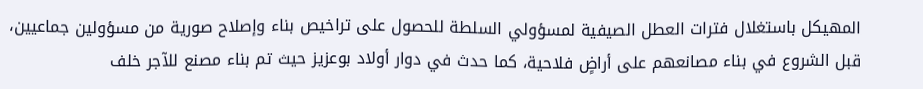المهيكل باستغلال فترات العطل الصيفية لمسؤولي السلطة للحصول على تراخيص بناء وإصلاح صورية من مسؤولين جماعيين، قبل الشروع في بناء مصانعهم على أراضٍ فلاحية، كما حدث في دوار أولاد بوعزيز حيث تم بناء مصنع للآجر خلف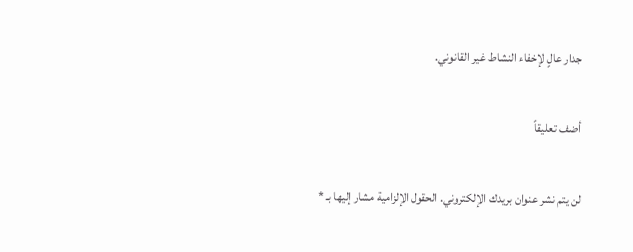جدار عالٍ لإخفاء النشاط غير القانوني.

أضف تعليقاً

لن يتم نشر عنوان بريدك الإلكتروني. الحقول الإلزامية مشار إليها بـ *